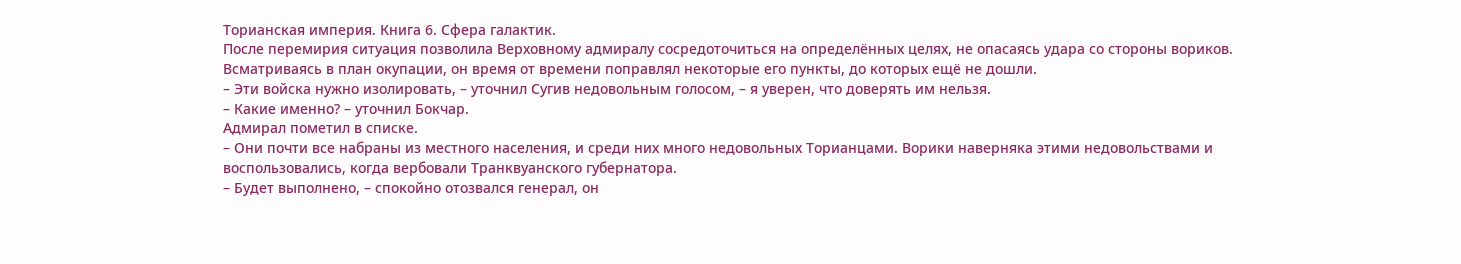Торианская империя. Книга 6. Сфера галактик.
После перемирия ситуация позволила Верховному адмиралу сосредоточиться на определённых целях, не опасаясь удара со стороны вориков. Всматриваясь в план окупации, он время от времени поправлял некоторые его пункты, до которых ещё не дошли.
– Эти войска нужно изолировать, – уточнил Сугив недовольным голосом, – я уверен, что доверять им нельзя.
– Какие именно? – уточнил Бокчар.
Адмирал пометил в списке.
– Они почти все набраны из местного населения, и среди них много недовольных Торианцами. Ворики наверняка этими недовольствами и воспользовались, когда вербовали Транквуанского губернатора.
– Будет выполнено, – спокойно отозвался генерал, он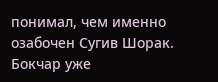понимал, чем именно озабочен Сугив Шорак.
Бокчар уже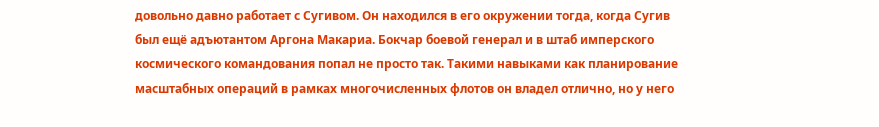довольно давно работает с Сугивом. Он находился в его окружении тогда, когда Сугив был ещё адъютантом Аргона Макариа. Бокчар боевой генерал и в штаб имперского космического командования попал не просто так. Такими навыками как планирование масштабных операций в рамках многочисленных флотов он владел отлично, но у него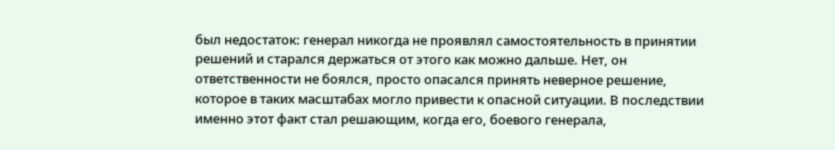был недостаток: генерал никогда не проявлял самостоятельность в принятии решений и старался держаться от этого как можно дальше. Нет, он ответственности не боялся, просто опасался принять неверное решение, которое в таких масштабах могло привести к опасной ситуации. В последствии именно этот факт стал решающим, когда его, боевого генерала,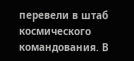перевели в штаб космического командования. В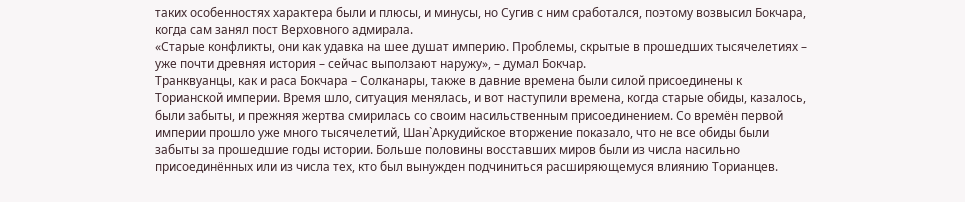таких особенностях характера были и плюсы, и минусы, но Сугив с ним сработался, поэтому возвысил Бокчара, когда сам занял пост Верховного адмирала.
«Старые конфликты, они как удавка на шее душат империю. Проблемы, скрытые в прошедших тысячелетиях – уже почти древняя история – сейчас выползают наружу», – думал Бокчар.
Транквуанцы, как и раса Бокчара – Солканары, также в давние времена были силой присоединены к Торианской империи. Время шло, ситуация менялась, и вот наступили времена, когда старые обиды, казалось, были забыты, и прежняя жертва смирилась со своим насильственным присоединением. Со времён первой империи прошло уже много тысячелетий, Шан`Аркудийское вторжение показало, что не все обиды были забыты за прошедшие годы истории. Больше половины восставших миров были из числа насильно присоединённых или из числа тех, кто был вынужден подчиниться расширяющемуся влиянию Торианцев.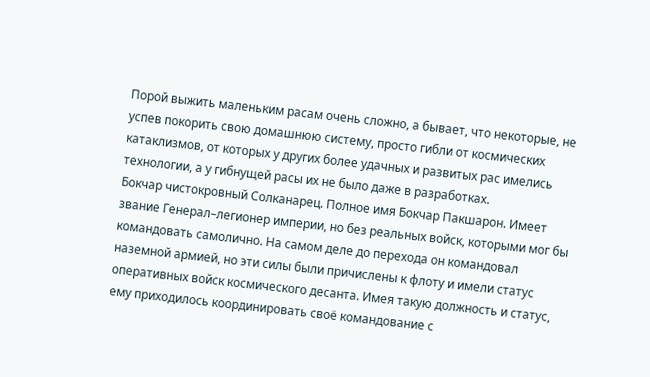Порой выжить маленьким расам очень сложно, а бывает, что некоторые, не успев покорить свою домашнюю систему, просто гибли от космических катаклизмов, от которых у других более удачных и развитых рас имелись технологии, а у гибнущей расы их не было даже в разработках.
Бокчар чистокровный Солканарец. Полное имя Бокчар Пакшарон. Имеет звание Генерал–легионер империи, но без реальных войск, которыми мог бы командовать самолично. На самом деле до перехода он командовал наземной армией, но эти силы были причислены к флоту и имели статус оперативных войск космического десанта. Имея такую должность и статус, ему приходилось координировать своё командование с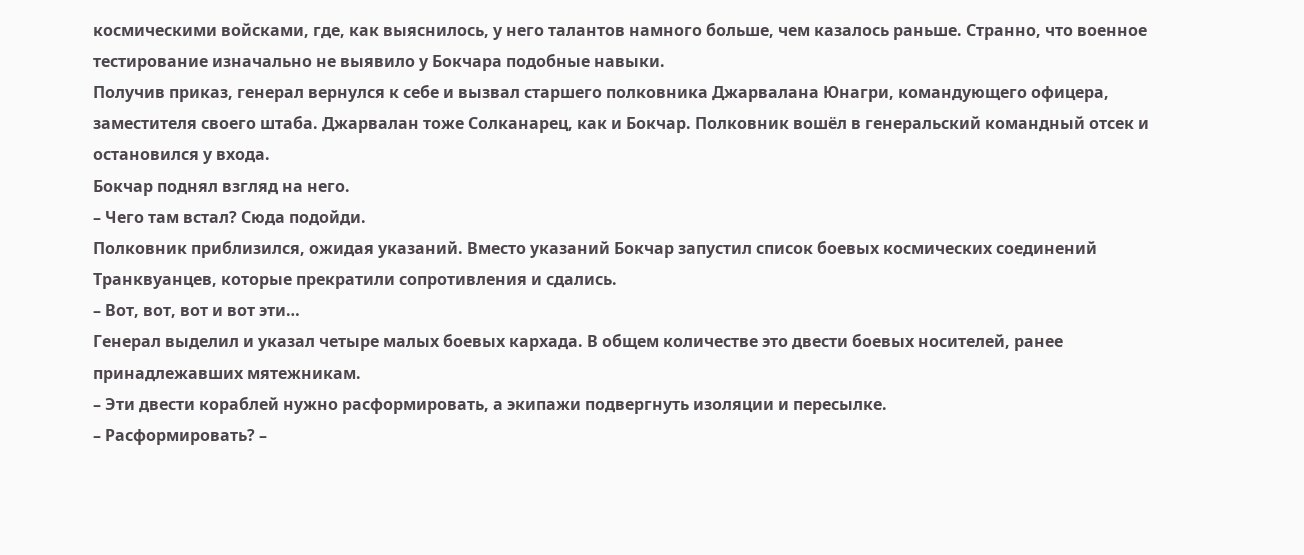космическими войсками, где, как выяснилось, у него талантов намного больше, чем казалось раньше. Странно, что военное тестирование изначально не выявило у Бокчара подобные навыки.
Получив приказ, генерал вернулся к себе и вызвал старшего полковника Джарвалана Юнагри, командующего офицера, заместителя своего штаба. Джарвалан тоже Солканарец, как и Бокчар. Полковник вошёл в генеральский командный отсек и остановился у входа.
Бокчар поднял взгляд на него.
– Чего там встал? Сюда подойди.
Полковник приблизился, ожидая указаний. Вместо указаний Бокчар запустил список боевых космических соединений Транквуанцев, которые прекратили сопротивления и сдались.
– Вот, вот, вот и вот эти…
Генерал выделил и указал четыре малых боевых кархада. В общем количестве это двести боевых носителей, ранее принадлежавших мятежникам.
– Эти двести кораблей нужно расформировать, а экипажи подвергнуть изоляции и пересылке.
– Расформировать? –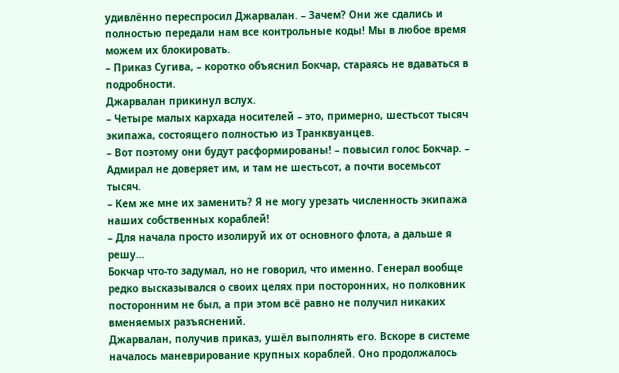удивлённо переспросил Джарвалан. – Зачем? Они же сдались и полностью передали нам все контрольные коды! Мы в любое время можем их блокировать.
– Приказ Сугива, – коротко объяснил Бокчар, стараясь не вдаваться в подробности.
Джарвалан прикинул вслух.
– Четыре малых кархада носителей – это, примерно, шестьсот тысяч экипажа, состоящего полностью из Транквуанцев.
– Вот поэтому они будут расформированы! – повысил голос Бокчар. – Адмирал не доверяет им, и там не шестьсот, а почти восемьсот тысяч.
– Кем же мне их заменить? Я не могу урезать численность экипажа наших собственных кораблей!
– Для начала просто изолируй их от основного флота, а дальше я решу…
Бокчар что‑то задумал, но не говорил, что именно. Генерал вообще редко высказывался о своих целях при посторонних, но полковник посторонним не был, а при этом всё равно не получил никаких вменяемых разъяснений.
Джарвалан, получив приказ, ушёл выполнять его. Вскоре в системе началось маневрирование крупных кораблей. Оно продолжалось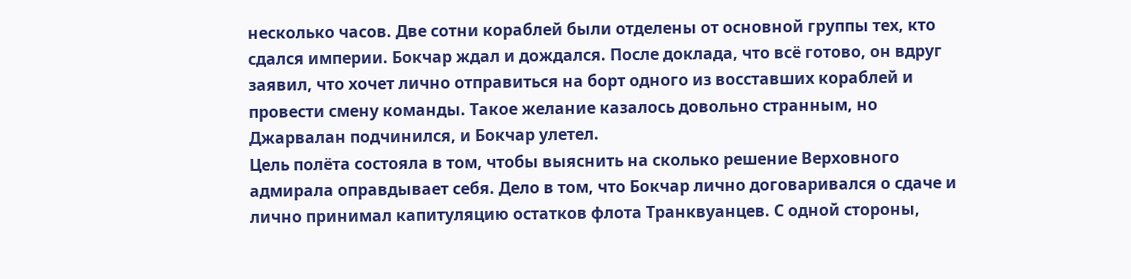несколько часов. Две сотни кораблей были отделены от основной группы тех, кто сдался империи. Бокчар ждал и дождался. После доклада, что всё готово, он вдруг заявил, что хочет лично отправиться на борт одного из восставших кораблей и провести смену команды. Такое желание казалось довольно странным, но Джарвалан подчинился, и Бокчар улетел.
Цель полёта состояла в том, чтобы выяснить на сколько решение Верховного адмирала оправдывает себя. Дело в том, что Бокчар лично договаривался о сдаче и лично принимал капитуляцию остатков флота Транквуанцев. С одной стороны,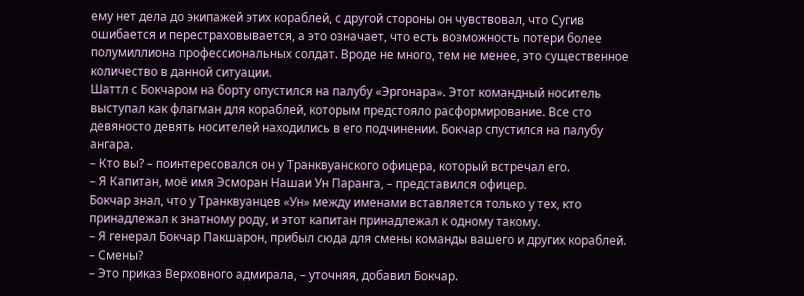ему нет дела до экипажей этих кораблей, с другой стороны он чувствовал, что Сугив ошибается и перестраховывается, а это означает, что есть возможность потери более полумиллиона профессиональных солдат. Вроде не много, тем не менее, это существенное количество в данной ситуации.
Шаттл с Бокчаром на борту опустился на палубу «Эргонара». Этот командный носитель выступал как флагман для кораблей, которым предстояло расформирование. Все сто девяносто девять носителей находились в его подчинении. Бокчар спустился на палубу ангара.
– Кто вы? – поинтересовался он у Транквуанского офицера, который встречал его.
– Я Капитан, моё имя Эсморан Нашаи Ун Паранга, – представился офицер.
Бокчар знал, что у Транквуанцев «Ун» между именами вставляется только у тех, кто принадлежал к знатному роду, и этот капитан принадлежал к одному такому.
– Я генерал Бокчар Пакшарон, прибыл сюда для смены команды вашего и других кораблей.
– Смены?
– Это приказ Верховного адмирала, – уточняя, добавил Бокчар.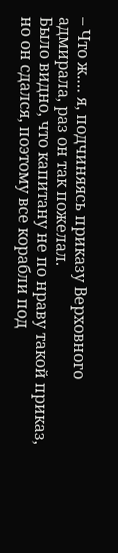– Что ж.… я, подчиняясь приказу Верховного адмирала, раз он так пожелал.
Было видно, что капитану не по нраву такой приказ, но он сдался, поэтому все корабли под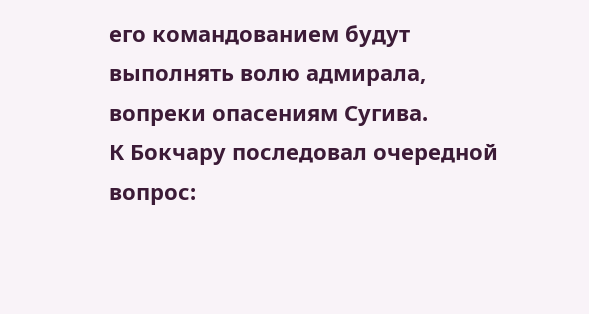его командованием будут выполнять волю адмирала, вопреки опасениям Сугива.
К Бокчару последовал очередной вопрос: